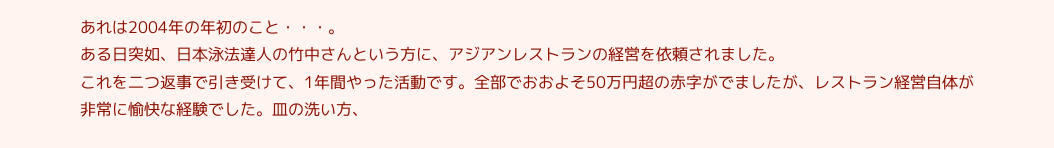あれは2004年の年初のこと・・・。
ある日突如、日本泳法達人の竹中さんという方に、アジアンレストランの経営を依頼されました。
これを二つ返事で引き受けて、1年間やった活動です。全部でおおよそ50万円超の赤字がでましたが、レストラン経営自体が非常に愉快な経験でした。皿の洗い方、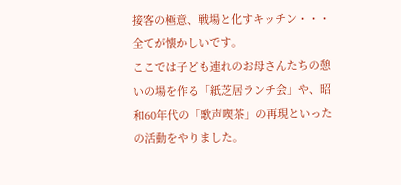接客の極意、戦場と化すキッチン・・・全てが懐かしいです。
ここでは子ども連れのお母さんたちの憩いの場を作る「紙芝居ランチ会」や、昭和60年代の「歌声喫茶」の再現といったの活動をやりました。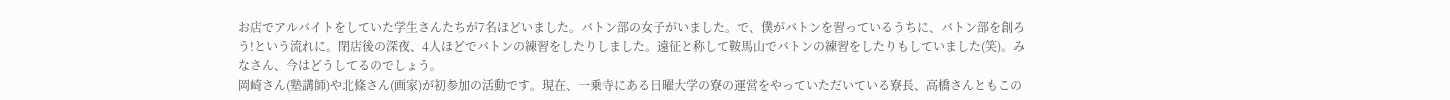お店でアルバイトをしていた学生さんたちが7名ほどいました。バトン部の女子がいました。で、僕がバトンを習っているうちに、バトン部を創ろう!という流れに。閉店後の深夜、4人ほどでバトンの練習をしたりしました。遠征と称して鞍馬山でバトンの練習をしたりもしていました(笑)。みなさん、今はどうしてるのでしょう。
岡崎さん(塾講師)や北條さん(画家)が初参加の活動です。現在、一乗寺にある日曜大学の寮の運営をやっていただいている寮長、高橋さんともこの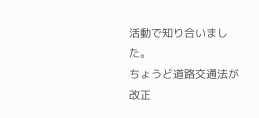活動で知り合いました。
ちょうど道路交通法が改正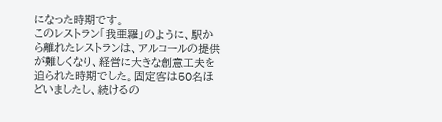になった時期です。
このレストラン「我亜羅」のように、駅から離れたレストランは、アルコールの提供が難しくなり、経営に大きな創意工夫を迫られた時期でした。固定客は50名ほどいましたし、続けるの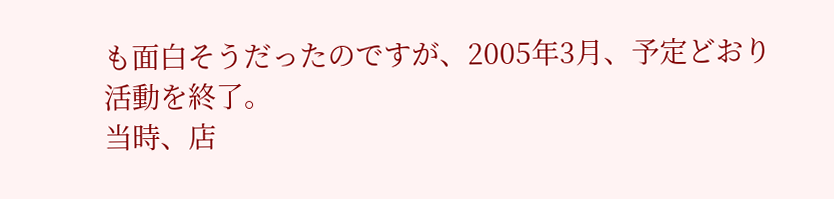も面白そうだったのですが、2005年3月、予定どおり活動を終了。
当時、店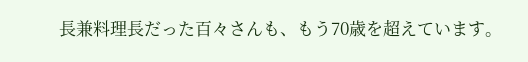長兼料理長だった百々さんも、もう70歳を超えています。